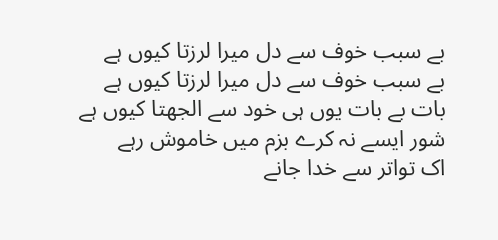بے سبب خوف سے دل میرا لرزتا کیوں ہے
بے سبب خوف سے دل میرا لرزتا کیوں ہے
بات بے بات یوں ہی خود سے الجھتا کیوں ہے
شور ایسے نہ کرے بزم میں خاموش رہے
اک تواتر سے خدا جانے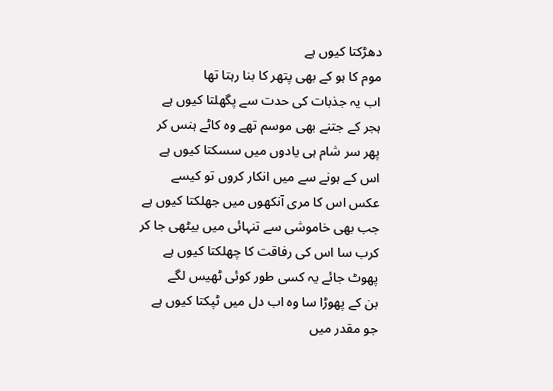دھڑکتا کیوں ہے
موم کا ہو کے بھی پتھر کا بنا رہتا تھا
اب یہ جذبات کی حدت سے پگھلتا کیوں ہے
ہجر کے جتنے بھی موسم تھے وہ کاٹے ہنس کر
پھر سر شام ہی یادوں میں سسکتا کیوں ہے
اس کے ہونے سے میں انکار کروں تو کیسے
عکس اس کا مری آنکھوں میں جھلکتا کیوں ہے
جب بھی خاموشی سے تنہائی میں بیٹھی جا کر
کرب سا اس کی رفاقت کا چھلکتا کیوں ہے
پھوٹ جائے یہ کسی طور کوئی ٹھیس لگے
بن کے پھوڑا سا وہ اب دل میں ٹپکتا کیوں ہے
جو مقدر میں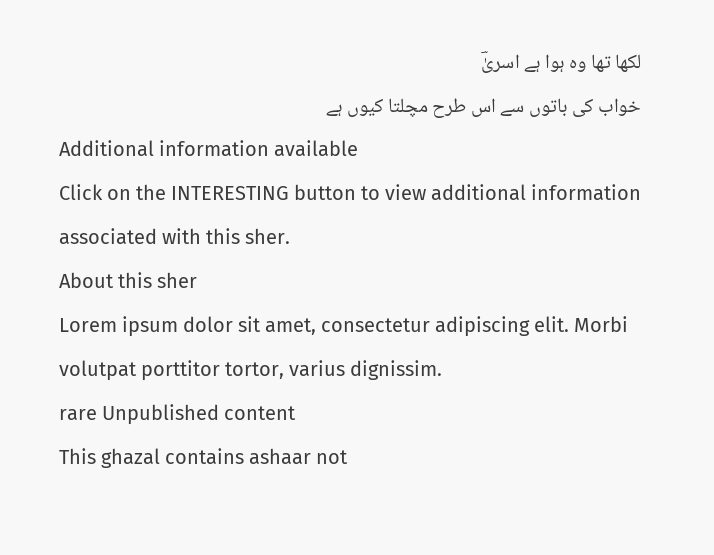لکھا تھا وہ ہوا ہے اسریٰؔ
خواب کی باتوں سے اس طرح مچلتا کیوں ہے
Additional information available
Click on the INTERESTING button to view additional information associated with this sher.
About this sher
Lorem ipsum dolor sit amet, consectetur adipiscing elit. Morbi volutpat porttitor tortor, varius dignissim.
rare Unpublished content
This ghazal contains ashaar not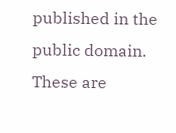published in the public domain. These are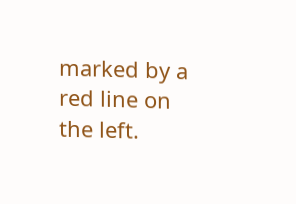marked by a red line on the left.